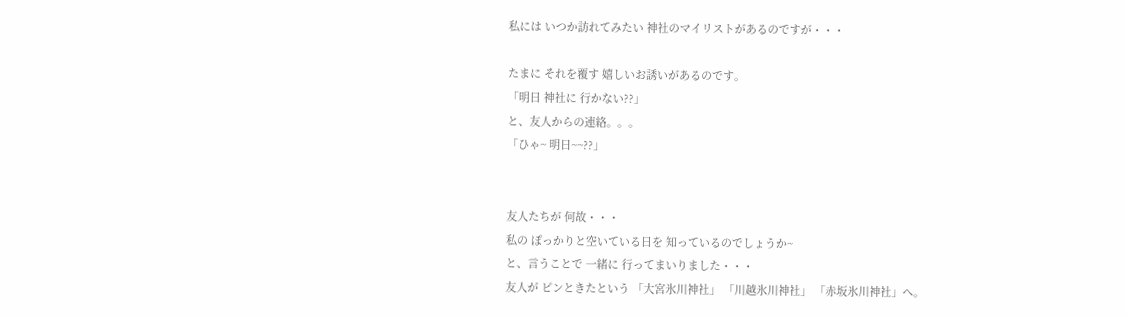私には いつか訪れてみたい 神社のマイリストがあるのですが・・・

たまに それを覆す 嬉しいお誘いがあるのです。
「明日 神社に 行かない??」
と、友人からの連絡。。。
「ひゃ~ 明日~~??」


友人たちが 何故・・・
私の ぽっかりと空いている日を 知っているのでしょうか~
と、言うことで 一緒に 行ってまいりました・・・
友人が ピンときたという 「大宮氷川神社」 「川越氷川神社」 「赤坂氷川神社」へ。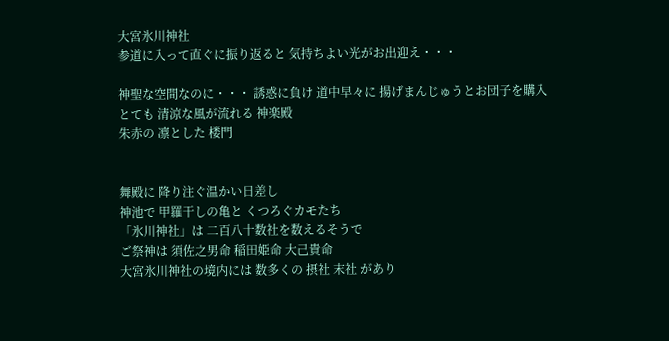大宮氷川神社
参道に入って直ぐに振り返ると 気持ちよい光がお出迎え・・・

神聖な空間なのに・・・ 誘惑に負け 道中早々に 揚げまんじゅうとお団子を購入
とても 清涼な風が流れる 神楽殿
朱赤の 凛とした 楼門


舞殿に 降り注ぐ温かい日差し
神池で 甲羅干しの亀と くつろぐカモたち
「氷川神社」は 二百八十数社を数えるそうで
ご祭神は 須佐之男命 稲田姫命 大己貴命
大宮氷川神社の境内には 数多くの 摂社 末社 があり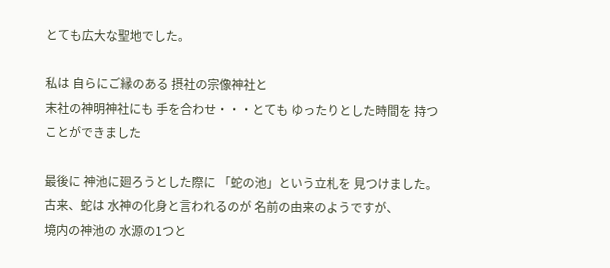とても広大な聖地でした。

私は 自らにご縁のある 摂社の宗像神社と
末社の神明神社にも 手を合わせ・・・とても ゆったりとした時間を 持つことができました

最後に 神池に廻ろうとした際に 「蛇の池」という立札を 見つけました。
古来、蛇は 水神の化身と言われるのが 名前の由来のようですが、
境内の神池の 水源の1つと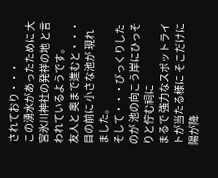されており・・・
この湧水があったために 大宮氷川神社の発祥の地 と言われているようです。
友人と 奥まで進むと・・・目の前に 小さな池が 現れました。
そして・・・びっくりしたのが 池の向こう岸にひっそりと佇む祠に
まるで 強力なスポットライトが当たる様に そこだけに 陽が降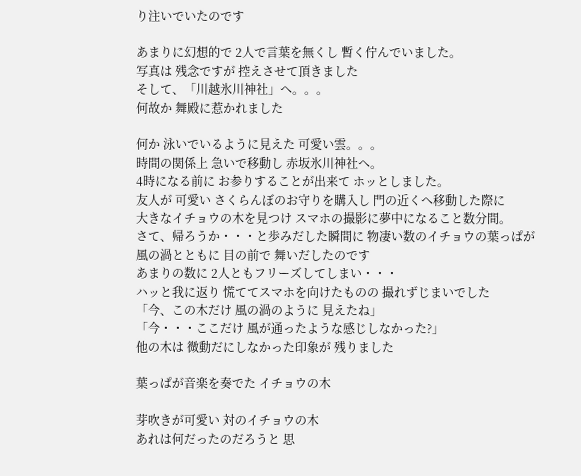り注いでいたのです

あまりに幻想的で 2人で言葉を無くし 暫く佇んでいました。
写真は 残念ですが 控えさせて頂きました
そして、「川越氷川神社」へ。。。
何故か 舞殿に惹かれました

何か 泳いでいるように見えた 可愛い雲。。。
時間の関係上 急いで移動し 赤坂氷川神社へ。
4時になる前に お参りすることが出来て ホッとしました。
友人が 可愛い さくらんぼのお守りを購入し 門の近くへ移動した際に
大きなイチョウの木を見つけ スマホの撮影に夢中になること数分間。
さて、帰ろうか・・・と歩みだした瞬間に 物凄い数のイチョウの葉っぱが
風の渦とともに 目の前で 舞いだしたのです
あまりの数に 2人ともフリーズしてしまい・・・
ハッと我に返り 慌ててスマホを向けたものの 撮れずじまいでした
「今、この木だけ 風の渦のように 見えたね」
「今・・・ここだけ 風が通ったような感じしなかった?」
他の木は 微動だにしなかった印象が 残りました

葉っぱが音楽を奏でた イチョウの木

芽吹きが可愛い 対のイチョウの木
あれは何だったのだろうと 思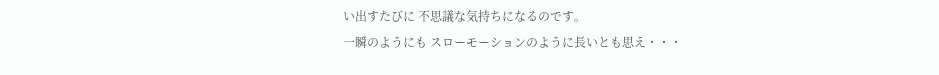い出すたびに 不思議な気持ちになるのです。
一瞬のようにも スローモーションのように長いとも思え・・・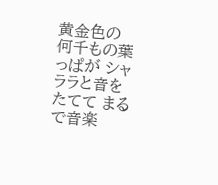黄金色の 何千もの葉っぱが シャララと音をたてて まるで音楽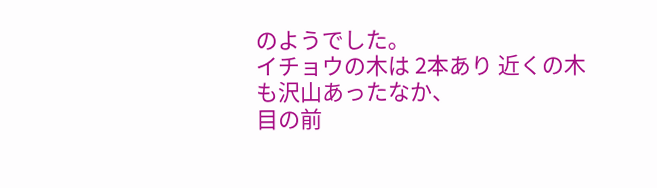のようでした。
イチョウの木は 2本あり 近くの木も沢山あったなか、
目の前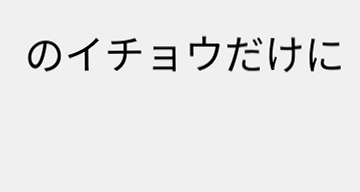のイチョウだけに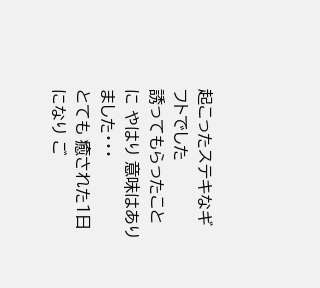起こったステキなギフトでした
誘ってもらったことに やはり 意味はありました・・・
とても 癒された1日になり ご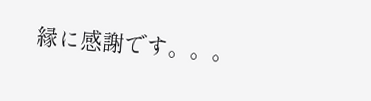縁に感謝です。。。